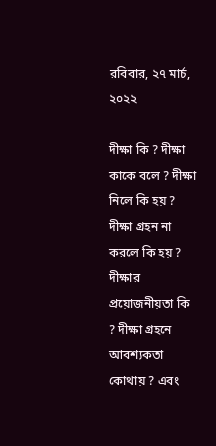রবিবার, ২৭ মার্চ, ২০২২

দীক্ষা কি ? দীক্ষা কাকে বলে ? দীক্ষা নিলে কি হয় ? দীক্ষা গ্রহন না করলে কি হয় ? দীক্ষার প্রয়োজনীয়তা কি ? দীক্ষা গ্রহনে আবশ্যকতা কোথায় ? এবং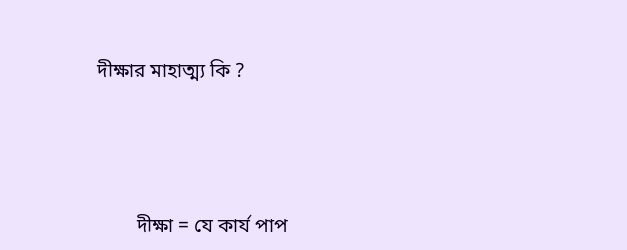দীক্ষার মাহাত্ম্য কি ?





        দীক্ষা = যে কার্য পাপ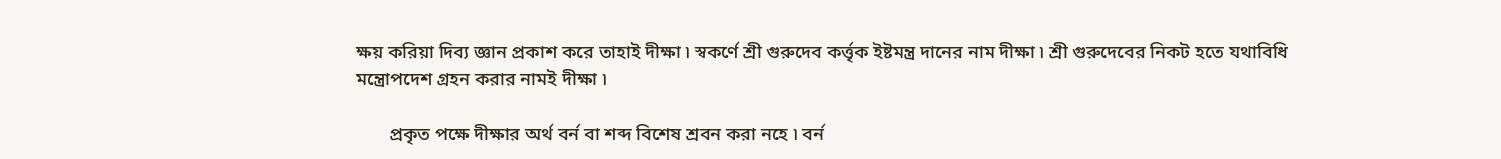ক্ষয় করিয়া দিব্য জ্ঞান প্রকাশ করে তাহাই দীক্ষা ৷ স্বকর্ণে শ্রী গুরুদেব কর্ত্তৃক ইষ্টমন্ত্র দানের নাম দীক্ষা ৷ শ্রী গুরুদেবের নিকট হতে যথাবিধি মন্ত্রোপদেশ গ্রহন করার নামই দীক্ষা ৷

       প্রকৃত পক্ষে দীক্ষার অর্থ বর্ন বা শব্দ বিশেষ শ্রবন করা নহে ৷ বর্ন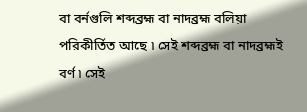বা বর্নগুলি শব্দব্রহ্ম বা নাদব্রহ্ম বলিয়া পরিকীর্তিত আছে ৷ সেই শব্দব্রহ্ম বা নাদব্রহ্মই বর্ণ ৷ সেই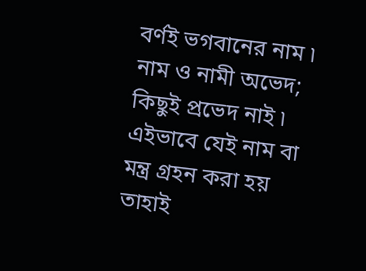বর্ণই ভগবানের নাম ৷ নাম ও নামী অভেদ; কিছুই প্রভেদ নাই ৷ এইভাবে যেই নাম বা মন্ত্র গ্রহন করা হয় তাহাই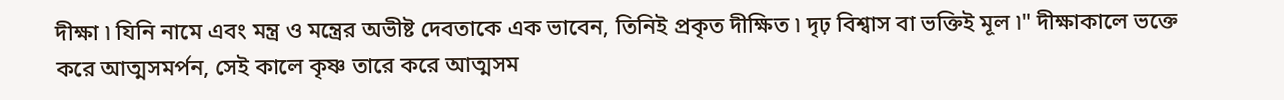দীক্ষা ৷ যিনি নামে এবং মন্ত্র ও মন্ত্রের অভীষ্ট দেবতাকে এক ভাবেন, তিনিই প্রকৃত দীক্ষিত ৷ দৃঢ় বিশ্বাস বা ভক্তিই মূল ৷" দীক্ষাকালে ভক্তে করে আত্মসমর্পন, সেই কালে কৃষ্ণ তারে করে আত্মসম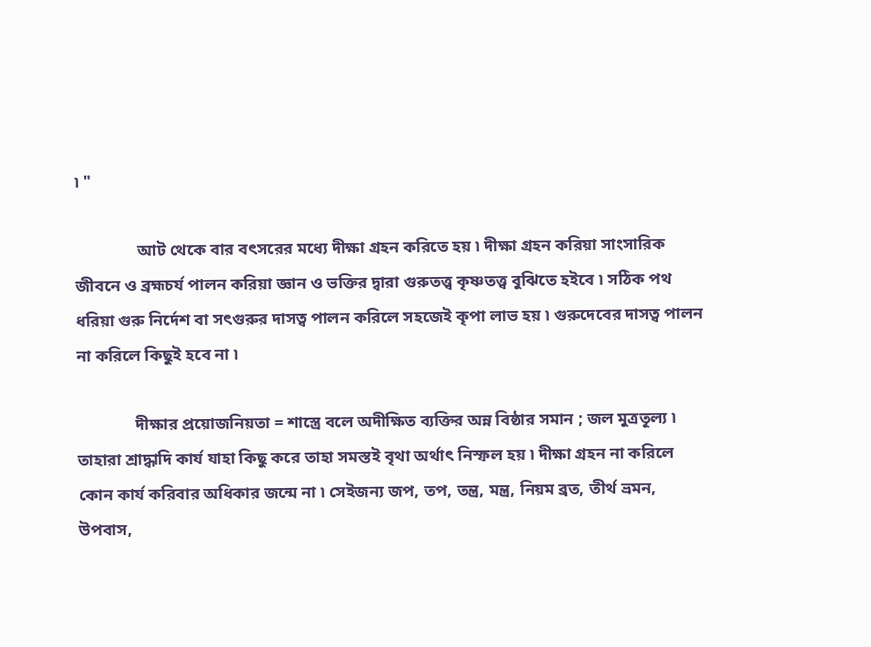৷ "

               আট থেকে বার বৎসরের মধ্যে দীক্ষা গ্রহন করিতে হয় ৷ দীক্ষা গ্রহন করিয়া সাংসারিক জীবনে ও ব্রহ্মচর্য পালন করিয়া জ্ঞান ও ভক্তির দ্বারা গুরুতত্ত্ব কৃষ্ণতত্ত্ব বুঝিতে হইবে ৷ সঠিক পথ ধরিয়া গুরু নির্দেশ বা সৎগুরুর দাসত্ব পালন করিলে সহজেই কৃপা লাভ হয় ৷ গুরুদেবের দাসত্ব পালন না করিলে কিছুই হবে না ৷

              দীক্ষার প্রয়োজনিয়তা = শাস্ত্রে বলে অদীক্ষিত ব্যক্তির অন্ন বিষ্ঠার সমান ; জল মুত্রতূল্য ৷ তাহারা শ্রাদ্ধাদি কার্য যাহা কিছু করে তাহা সমস্তই বৃথা অর্থাৎ নিস্ফল হয় ৷ দীক্ষা গ্রহন না করিলে কোন কার্য করিবার অধিকার জন্মে না ৷ সেইজন্য জপ, তপ, তন্ত্র, মন্ত্র, নিয়ম ব্রত, তীর্থ ভ্রমন, উপবাস,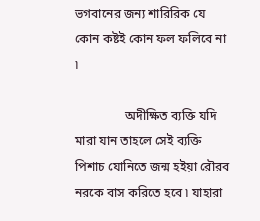ভগবানের জন্য শারিরিক যে কোন কষ্টই কোন ফল ফলিবে না ৷

                অদীক্ষিত ব্যক্তি যদি মারা যান তাহলে সেই ব্যক্তি পিশাচ যোনিতে জন্ম হইয়া রৌরব নরকে বাস করিতে হবে ৷ যাহারা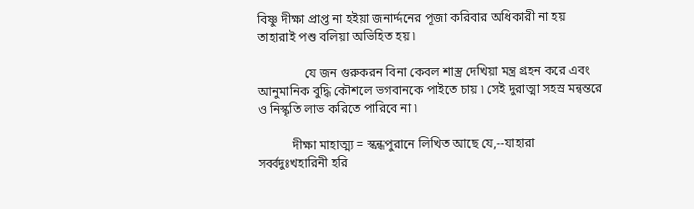বিষ্ণু দীক্ষা প্রাপ্ত না হইয়া জনার্দ্দনের পূজা করিবার অধিকারী না হয় তাহারাই পশু বলিয়া অভিহিত হয় ৷

               যে জন গুরুকরন বিনা কেবল শাস্ত্র দেখিয়া মন্ত্র গ্রহন করে এবং আনুমানিক বুদ্ধি কৌশলে ভগবানকে পাইতে চায় ৷ সেই দুরাত্মা সহস্র মন্বন্তরে ও নিস্কৃতি লাভ করিতে পারিবে না ৷

           দীক্ষা মাহাত্ম্য = স্কন্ধপুরানে লিখিত আছে যে,--যাহারা সর্ব্বদুঃখহারিনী হরি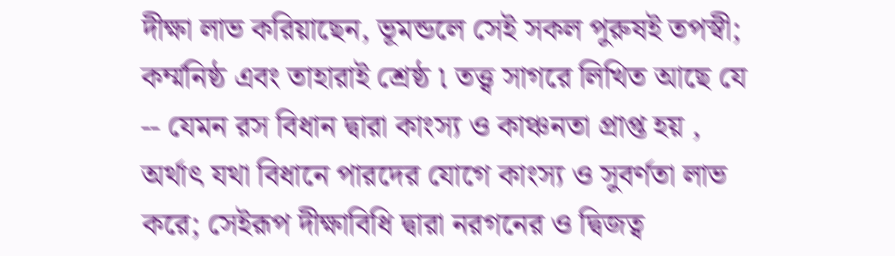দীক্ষা লাভ করিয়াছেন, ভূমন্ডলে সেই সকল পুরুষই তপস্বী; কর্ম্মনিষ্ঠ এবং তাহারাই শ্রেষ্ঠ ৷ তত্ত্ব সাগরে লিখিত আছে যে -- যেমন রস বিধান দ্বারা কাংস্য ও কাঞ্চনতা প্রাপ্ত হয় , অর্থাৎ যথা বিধানে পারদের যোগে কাংস্য ও সুবর্ণতা লাভ করে; সেইরূপ দীক্ষাবিধি দ্বারা নরগনের ও দ্বিজত্ব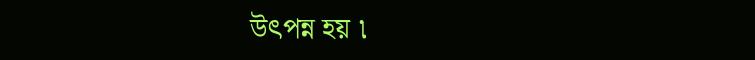উৎপন্ন হয় ৷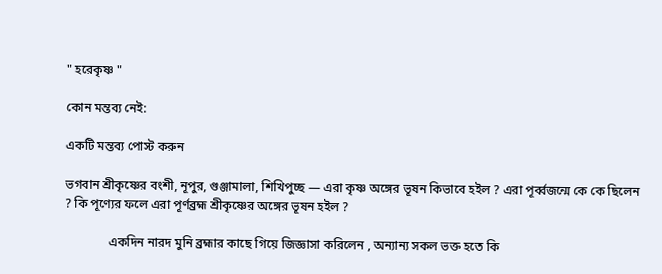" হরেকৃষ্ণ "

কোন মন্তব্য নেই:

একটি মন্তব্য পোস্ট করুন

ভগবান শ্রীকৃষ্ণের বংশী, নূপুর, গুঞ্জামালা, শিখিপুচ্ছ — এরা কৃষ্ণ অঙ্গের ভূষন কিভাবে হইল ? এরা পূর্ব্বজন্মে কে কে ছিলেন ? কি পূণ্যের ফলে এরা পূর্ণব্রহ্ম শ্রীকৃষ্ণের অঙ্গের ভূষন হইল ?

              একদিন নারদ মুনি ব্রহ্মার কাছে গিয়ে জিজ্ঞাসা করিলেন , অন্যান্য সকল ভক্ত হতে কি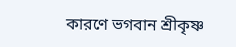কারণে ভগবান শ্রীকৃষ্ণ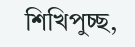শিখিপুচ্ছ,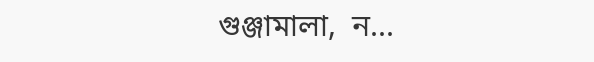গুঞ্জামালা,  ন...